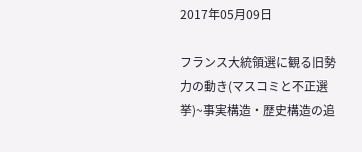2017年05月09日

フランス大統領選に観る旧勢力の動き(マスコミと不正選挙)~事実構造・歴史構造の追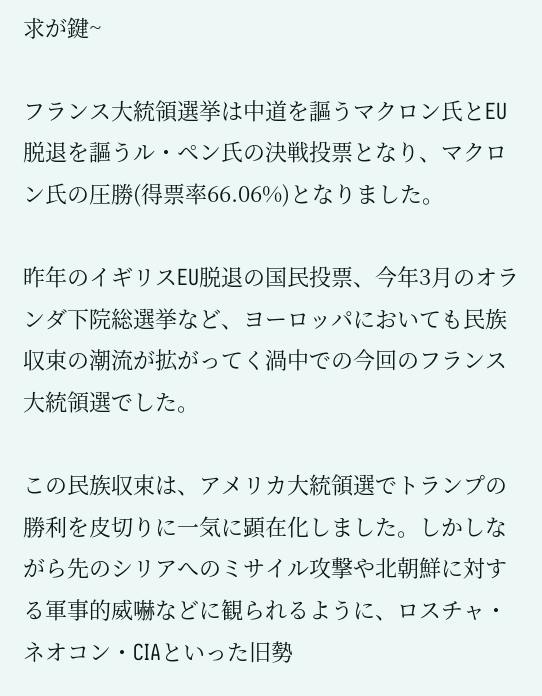求が鍵~

フランス大統領選挙は中道を謳うマクロン氏とEU脱退を謳うル・ペン氏の決戦投票となり、マクロン氏の圧勝(得票率66.06%)となりました。

昨年のイギリスEU脱退の国民投票、今年3月のオランダ下院総選挙など、ヨーロッパにおいても民族収束の潮流が拡がってく渦中での今回のフランス大統領選でした。

この民族収束は、アメリカ大統領選でトランプの勝利を皮切りに一気に顕在化しました。しかしながら先のシリアへのミサイル攻撃や北朝鮮に対する軍事的威嚇などに観られるように、ロスチャ・ネオコン・CIAといった旧勢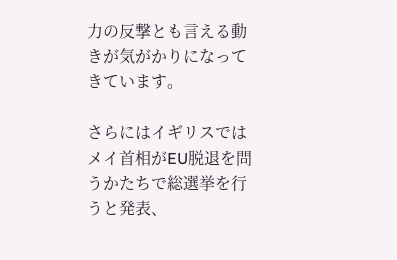力の反撃とも言える動きが気がかりになってきています。

さらにはイギリスではメイ首相がEU脱退を問うかたちで総選挙を行うと発表、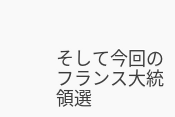そして今回のフランス大統領選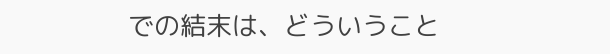での結末は、どういうこと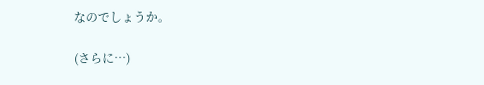なのでしょうか。

(さらに…)